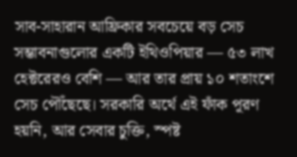সাব-সাহারান আফ্রিকার সবচেয়ে বড় সেচ সম্ভাবনাগুলোর একটি ইথিওপিয়ার — ৫৩ লাখ হেক্টরেরও বেশি — আর তার প্রায় ১০ শতাংশে সেচ পৌঁছেছে। সরকারি অর্থে এই ফাঁক পূরণ হয়নি, আর সেবার চুক্তি, স্পষ্ট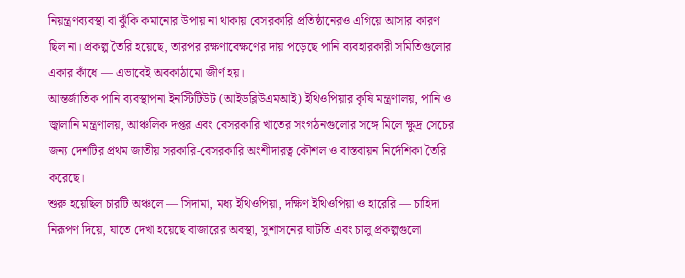নিয়ন্ত্রণব্যবস্থা বা ঝুঁকি কমানোর উপায় না থাকায় বেসরকারি প্রতিষ্ঠানেরও এগিয়ে আসার কারণ ছিল না। প্রকল্প তৈরি হয়েছে, তারপর রক্ষণাবেক্ষণের দায় পড়েছে পানি ব্যবহারকারী সমিতিগুলোর একার কাঁধে — এভাবেই অবকাঠামো জীর্ণ হয়।
আন্তর্জাতিক পানি ব্যবস্থাপনা ইনস্টিটিউট (আইডব্লিউএমআই) ইথিওপিয়ার কৃষি মন্ত্রণালয়, পানি ও জ্বালানি মন্ত্রণালয়, আঞ্চলিক দপ্তর এবং বেসরকারি খাতের সংগঠনগুলোর সঙ্গে মিলে ক্ষুদ্র সেচের জন্য দেশটির প্রথম জাতীয় সরকারি-বেসরকারি অংশীদারত্ব কৌশল ও বাস্তবায়ন নির্দেশিকা তৈরি করেছে।
শুরু হয়েছিল চারটি অঞ্চলে — সিদামা, মধ্য ইথিওপিয়া, দক্ষিণ ইথিওপিয়া ও হারেরি — চাহিদা নিরূপণ দিয়ে, যাতে দেখা হয়েছে বাজারের অবস্থা, সুশাসনের ঘাটতি এবং চালু প্রকল্পগুলো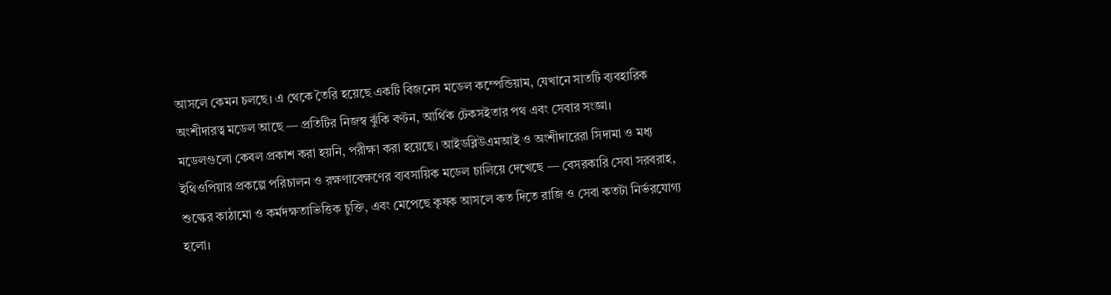আসলে কেমন চলছে। এ থেকে তৈরি হয়েছে একটি বিজনেস মডেল কম্পেন্ডিয়াম, যেখানে সাতটি ব্যবহারিক অংশীদারত্ব মডেল আছে — প্রতিটির নিজস্ব ঝুঁকি বণ্টন, আর্থিক টেকসইতার পথ এবং সেবার সংজ্ঞা।
মডেলগুলো কেবল প্রকাশ করা হয়নি, পরীক্ষা করা হয়েছে। আইডব্লিউএমআই ও অংশীদারেরা সিদামা ও মধ্য ইথিওপিয়ার প্রকল্পে পরিচালন ও রক্ষণাবেক্ষণের ব্যবসায়িক মডেল চালিয়ে দেখেছে — বেসরকারি সেবা সরবরাহ, শুল্কের কাঠামো ও কর্মদক্ষতাভিত্তিক চুক্তি, এবং মেপেছে কৃষক আসলে কত দিতে রাজি ও সেবা কতটা নির্ভরযোগ্য হলো।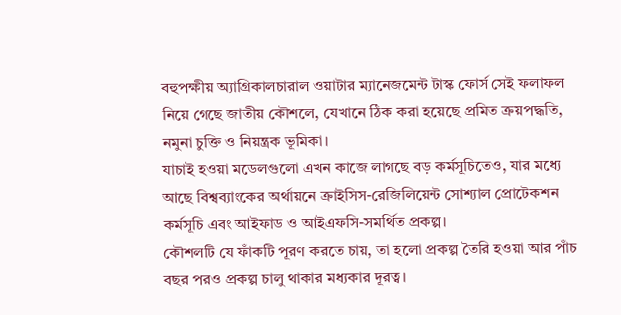বহুপক্ষীয় অ্যাগ্রিকালচারাল ওয়াটার ম্যানেজমেন্ট টাস্ক ফোর্স সেই ফলাফল নিয়ে গেছে জাতীয় কৌশলে, যেখানে ঠিক করা হয়েছে প্রমিত ক্রয়পদ্ধতি, নমুনা চুক্তি ও নিয়ন্ত্রক ভূমিকা।
যাচাই হওয়া মডেলগুলো এখন কাজে লাগছে বড় কর্মসূচিতেও, যার মধ্যে আছে বিশ্বব্যাংকের অর্থায়নে ক্রাইসিস-রেজিলিয়েন্ট সোশ্যাল প্রোটেকশন কর্মসূচি এবং আইফাড ও আইএফসি-সমর্থিত প্রকল্প।
কৌশলটি যে ফাঁকটি পূরণ করতে চায়, তা হলো প্রকল্প তৈরি হওয়া আর পাঁচ বছর পরও প্রকল্প চালু থাকার মধ্যকার দূরত্ব।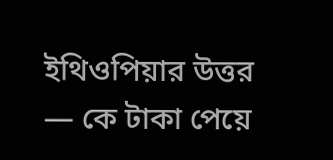ইথিওপিয়ার উত্তর — কে টাকা পেয়ে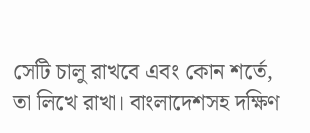সেটি চালু রাখবে এবং কোন শর্তে, তা লিখে রাখা। বাংলাদেশসহ দক্ষিণ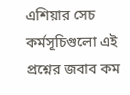এশিয়ার সেচ কর্মসূচিগুলো এই প্রশ্নের জবাব কম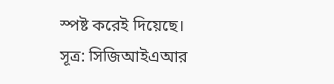স্পষ্ট করেই দিয়েছে।
সূত্র: সিজিআইএআর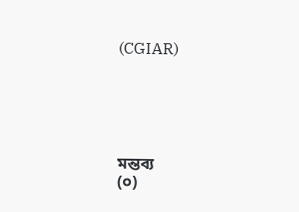(CGIAR)





মন্তব্য
(০)